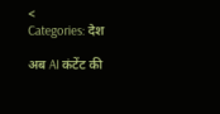<
Categories: देश

अब AI कंटेंट की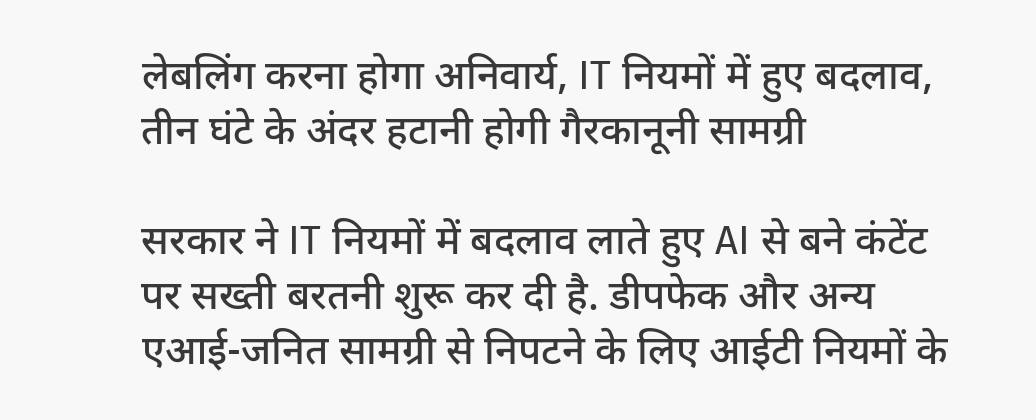लेबलिंग करना होगा अनिवार्य, IT नियमों में हुए बदलाव, तीन घंटे के अंदर हटानी होगी गैरकानूनी सामग्री

सरकार ने IT नियमों में बदलाव लाते हुए AI से बने कंटेंट पर सख्ती बरतनी शुरू कर दी है. डीपफेक और अन्य एआई-जनित सामग्री से निपटने के लिए आईटी नियमों के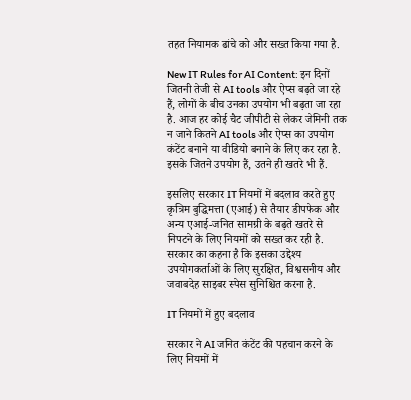तहत नियामक ढांचे को और सख्त किया गया है.

New IT Rules for AI Content: इन दिनों जितनी तेजी से AI tools और ऐप्स बढ़ते जा रहे हैं, लोगों के बीच उनका उपयोग भी बढ़ता जा रहा है. आज हर कोई चैट जीपीटी से लेकर जेमिनी तक  न जाने कितने AI tools और ऐप्स का उपयोग कंटेंट बनाने या वीडियो बनाने के लिए कर रहा है. इसके जितने उपयोग हैं, उतने ही खतरे भी हैं.

इसलिए सरकार IT नियमों में बदलाव करते हुए कृत्रिम बुद्धिमत्ता (एआई) से तैयार डीपफेक और अन्य एआई-जनित सामग्री के बढ़ते खतरे से निपटने के लिए नियमों को सख्त कर रही है. सरकार का कहना है कि इसका उद्देश्य उपयोगकर्ताओं के लिए सुरक्षित, विश्वसनीय और जवाबदेह साइबर स्पेस सुनिश्चित करना है.

IT नियमों में हुए बदलाव

सरकार ने AI जनित कंटेंट की पहचान करने के लिए नियमों में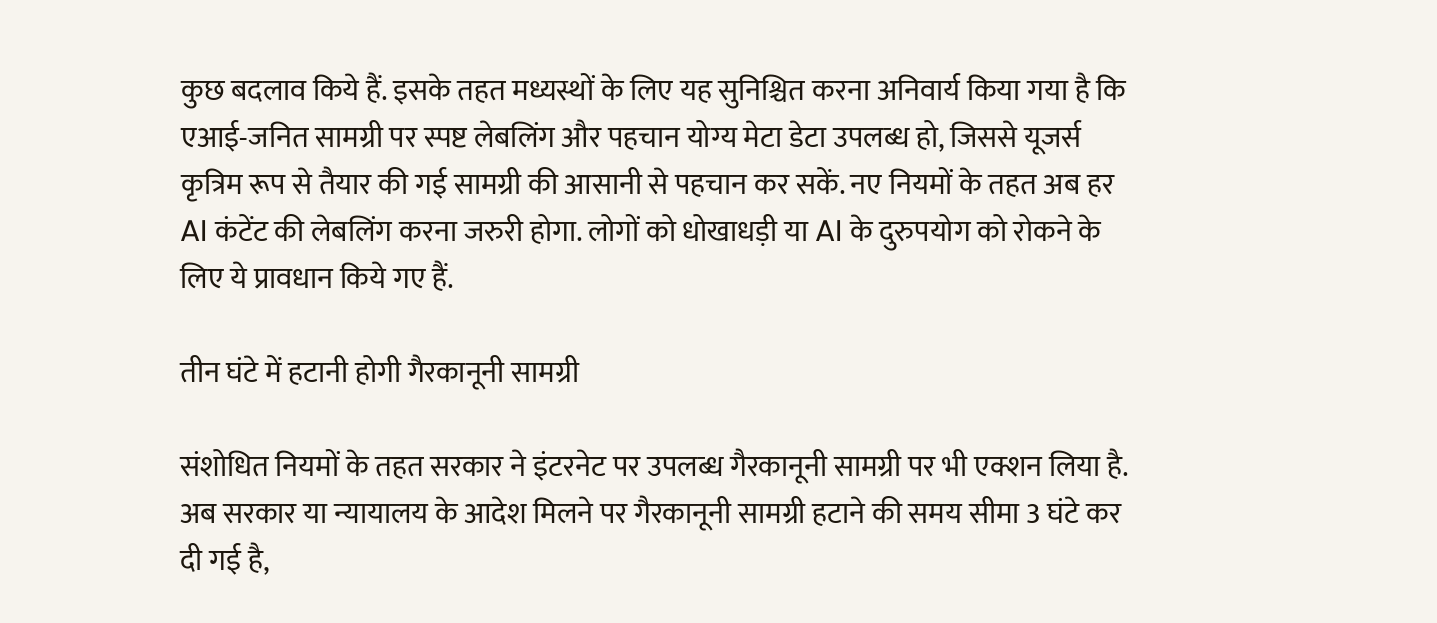कुछ बदलाव किये हैं. इसके तहत मध्यस्थों के लिए यह सुनिश्चित करना अनिवार्य किया गया है कि एआई-जनित सामग्री पर स्पष्ट लेबलिंग और पहचान योग्य मेटा डेटा उपलब्ध हो, जिससे यूजर्स कृत्रिम रूप से तैयार की गई सामग्री की आसानी से पहचान कर सकें. नए नियमों के तहत अब हर AI कंटेंट की लेबलिंग करना जरुरी होगा. लोगों को धोखाधड़ी या AI के दुरुपयोग को रोकने के लिए ये प्रावधान किये गए हैं.

तीन घंटे में हटानी होगी गैरकानूनी सामग्री

संशोधित नियमों के तहत सरकार ने इंटरनेट पर उपलब्ध गैरकानूनी सामग्री पर भी एक्शन लिया है. अब सरकार या न्यायालय के आदेश मिलने पर गैरकानूनी सामग्री हटाने की समय सीमा 3 घंटे कर दी गई है,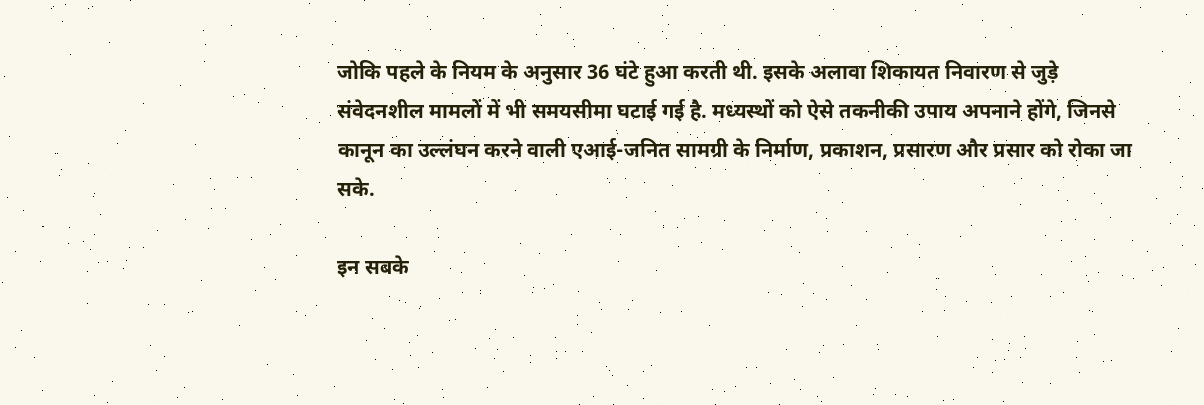जोकि पहले के नियम के अनुसार 36 घंटे हुआ करती थी. इसके अलावा शिकायत निवारण से जुड़े संवेदनशील मामलों में भी समयसीमा घटाई गई है. मध्यस्थों को ऐसे तकनीकी उपाय अपनाने होंगे, जिनसे कानून का उल्लंघन करने वाली एआई-जनित सामग्री के निर्माण, प्रकाशन, प्रसारण और प्रसार को रोका जा सके.

इन सबके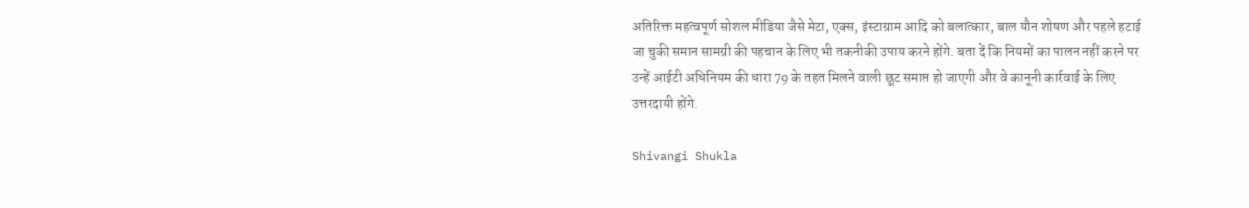अतिरिक्त महत्वपूर्ण सोशल मीडिया जैसे मेटा, एक्स, इंस्टाग्राम आदि को बलात्कार, बाल यौन शोषण और पहले हटाई जा चुकी समान सामग्री की पहचान के लिए भी तकनीकी उपाय करने होंगे. बता दें कि नियमों का पालन नहीं करने पर उन्हें आईटी अधिनियम की धारा 79 के तहत मिलने वाली छूट समाप्त हो जाएगी और वे कानूनी कार्रवाई के लिए उत्तरदायी होंगे.

Shivangi Shukla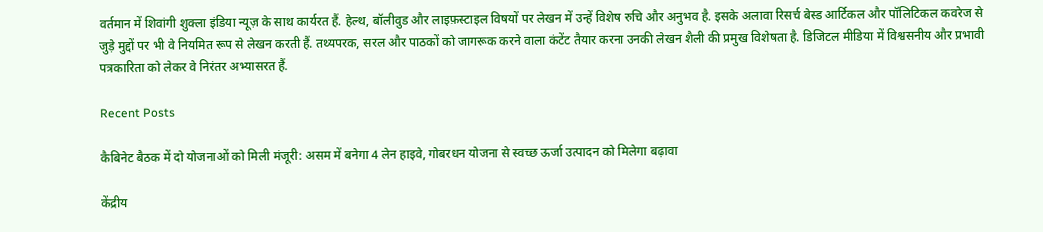वर्तमान में शिवांगी शुक्ला इंडिया न्यूज़ के साथ कार्यरत हैं. हेल्थ, बॉलीवुड और लाइफ़स्टाइल विषयों पर लेखन में उन्हें विशेष रुचि और अनुभव है. इसके अलावा रिसर्च बेस्ड आर्टिकल और पॉलिटिकल कवरेज से जुड़े मुद्दों पर भी वे नियमित रूप से लेखन करती हैं. तथ्यपरक, सरल और पाठकों को जागरूक करने वाला कंटेंट तैयार करना उनकी लेखन शैली की प्रमुख विशेषता है. डिजिटल मीडिया में विश्वसनीय और प्रभावी पत्रकारिता को लेकर वे निरंतर अभ्यासरत हैं.

Recent Posts

कैबिनेट बैठक में दो योजनाओं को मिली मंजूरी: असम में बनेगा 4 लेन हाइवे, गोबरधन योजना से स्वच्छ ऊर्जा उत्पादन को मिलेगा बढ़ावा

केंद्रीय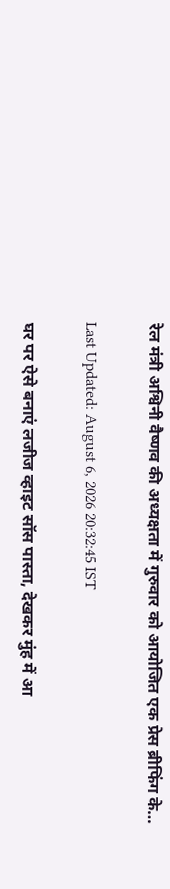रेल मंत्री अश्विनी वैष्णव की अध्यक्षता में गुरुवार को आयोजित एक प्रेस ब्रीफिंग के…

Last Updated: August 6, 2026 20:32:45 IST

घर पर ऐसे बनाएं लजीज व्हाइट सॉस पास्ता, देखकर मुंह में आ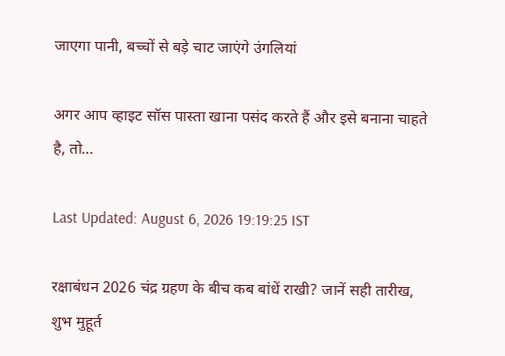जाएगा पानी, बच्चों से बड़े चाट जाएंगे उंगलियां

अगर आप व्हाइट सॉस पास्ता खाना पसंद करते हैं और इसे बनाना चाहते है, तो…

Last Updated: August 6, 2026 19:19:25 IST

रक्षाबंधन 2026 चंद्र ग्रहण के बीच कब बांधें राखी? जानें सही तारीख, शुभ मुहूर्त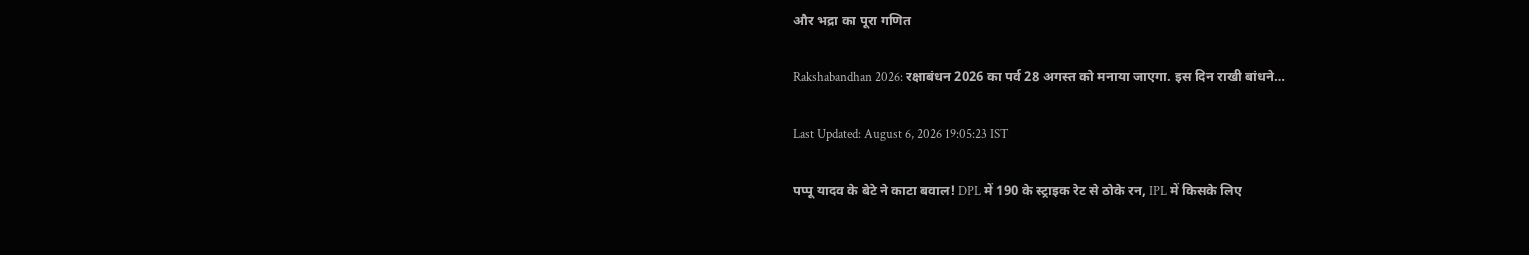और भद्रा का पूरा गणित

Rakshabandhan 2026: रक्षाबंधन 2026 का पर्व 28 अगस्त को मनाया जाएगा. इस दिन राखी बांधने…

Last Updated: August 6, 2026 19:05:23 IST

पप्पू यादव के बेटे ने काटा बवाल! DPL में 190 के स्ट्राइक रेट से ठोके रन, IPL में किसके लिए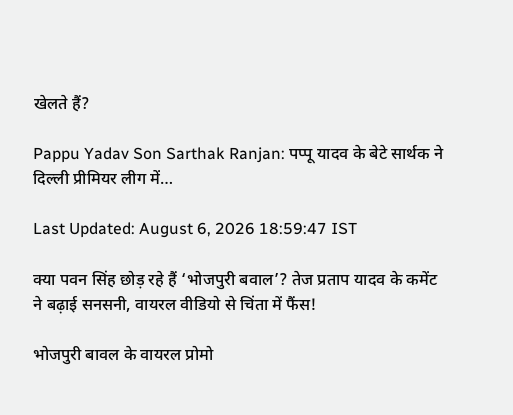खेलते हैं?

Pappu Yadav Son Sarthak Ranjan: पप्पू यादव के बेटे सार्थक ने दिल्ली प्रीमियर लीग में…

Last Updated: August 6, 2026 18:59:47 IST

क्या पवन सिंह छोड़ रहे हैं ‘भोजपुरी बवाल’? तेज प्रताप यादव के कमेंट ने बढ़ाई सनसनी, वायरल वीडियो से चिंता में फैंस!

भोजपुरी बावल के वायरल प्रोमो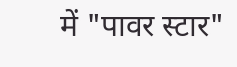में "पावर स्टार"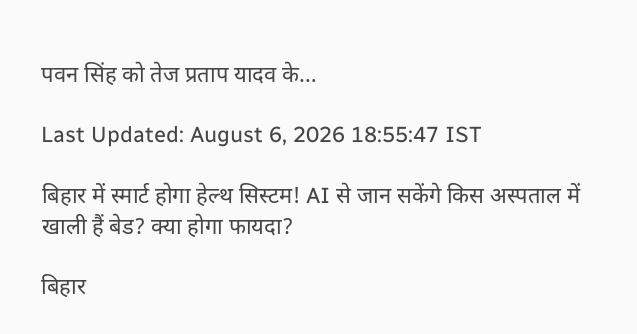पवन सिंह को तेज प्रताप यादव के…

Last Updated: August 6, 2026 18:55:47 IST

बिहार में स्मार्ट होगा हेल्थ सिस्टम! AI से जान सकेंगे किस अस्पताल में खाली हैं बेड? क्या होगा फायदा?

बिहार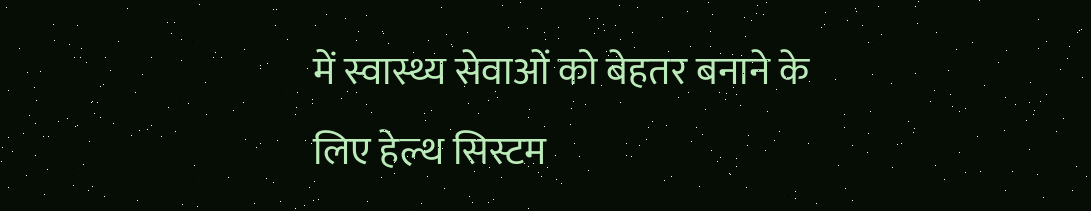में स्वास्थ्य सेवाओं को बेहतर बनाने के लिए हेल्थ सिस्टम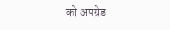को अपग्रेड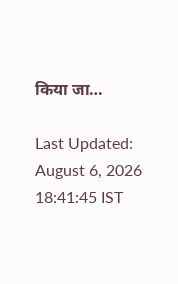किया जा…

Last Updated: August 6, 2026 18:41:45 IST